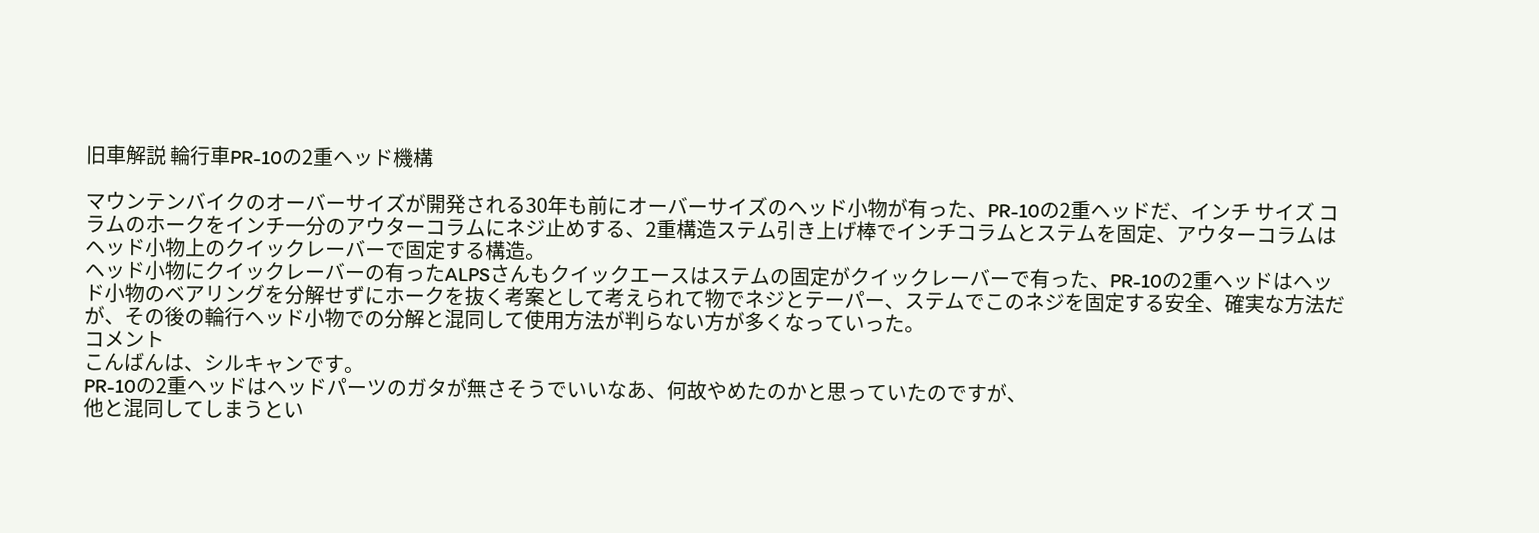旧車解説 輪行車PR-10の2重ヘッド機構

マウンテンバイクのオーバーサイズが開発される30年も前にオーバーサイズのヘッド小物が有った、PR-10の2重ヘッドだ、インチ サイズ コラムのホークをインチ一分のアウターコラムにネジ止めする、2重構造ステム引き上げ棒でインチコラムとステムを固定、アウターコラムはヘッド小物上のクイックレーバーで固定する構造。
ヘッド小物にクイックレーバーの有ったALPSさんもクイックエースはステムの固定がクイックレーバーで有った、PR-10の2重ヘッドはヘッド小物のベアリングを分解せずにホークを抜く考案として考えられて物でネジとテーパー、ステムでこのネジを固定する安全、確実な方法だが、その後の輪行ヘッド小物での分解と混同して使用方法が判らない方が多くなっていった。
コメント
こんばんは、シルキャンです。
PR-10の2重ヘッドはヘッドパーツのガタが無さそうでいいなあ、何故やめたのかと思っていたのですが、
他と混同してしまうとい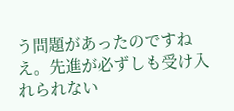う問題があったのですねえ。先進が必ずしも受け入れられない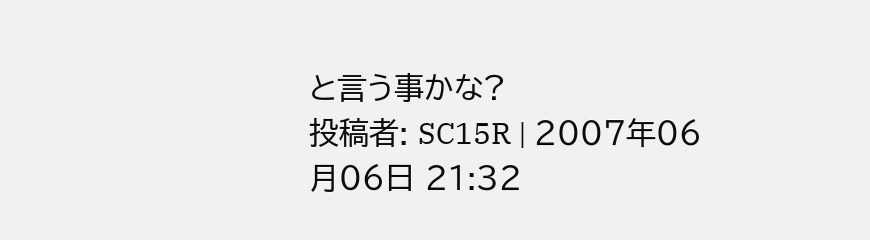と言う事かな?
投稿者: SC15R | 2007年06月06日 21:32